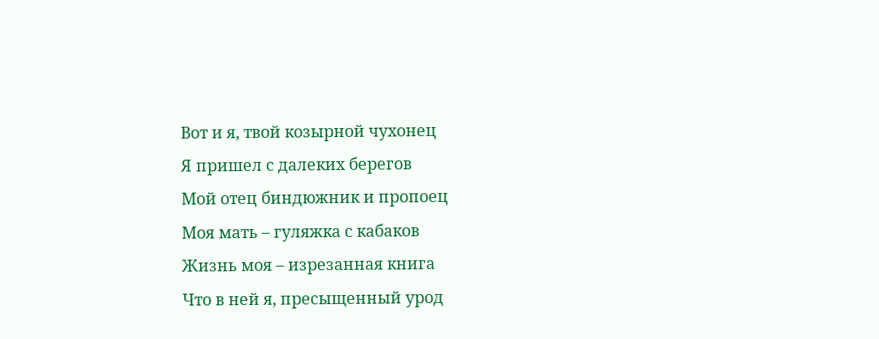Вот и я, твой козырной чухонец
Я пришел с далеких берегов
Мой отец биндюжник и пропоец
Моя мать – гуляжка с кабаков
Жизнь моя – изрезанная книга
Что в ней я, пресыщенный урод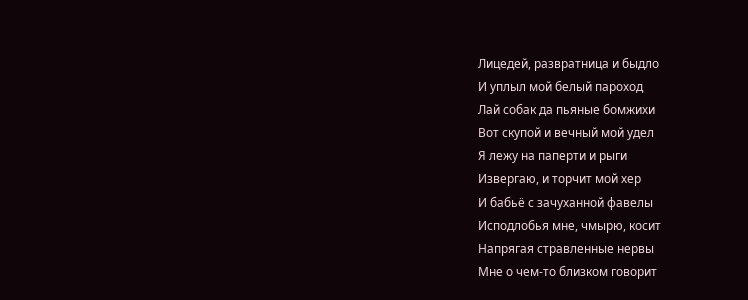Лицедей, развратница и быдло
И уплыл мой белый пароход
Лай собак да пьяные бомжихи
Вот скупой и вечный мой удел
Я лежу на паперти и рыги
Извергаю, и торчит мой хер
И бабьё с зачуханной фавелы
Исподлобья мне, чмырю, косит
Напрягая стравленные нервы
Мне о чем-то близком говорит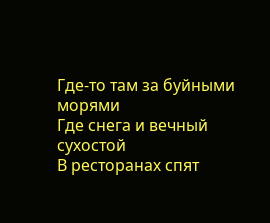Где-то там за буйными морями
Где снега и вечный сухостой
В ресторанах спят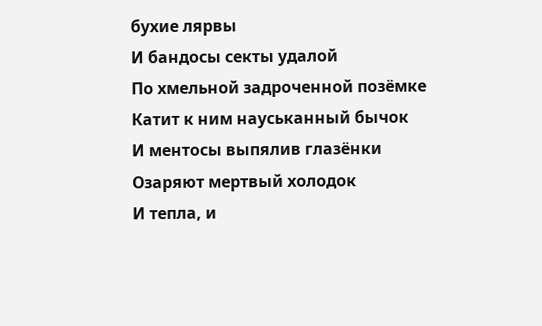бухие лярвы
И бандосы секты удалой
По хмельной задроченной позёмке
Катит к ним науськанный бычок
И ментосы выпялив глазёнки
Озаряют мертвый холодок
И тепла, и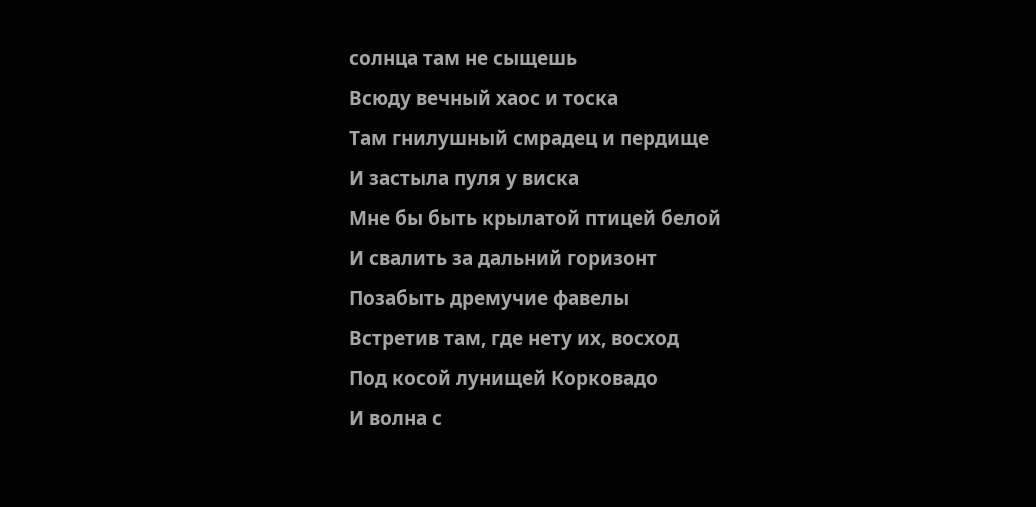солнца там не сыщешь
Всюду вечный хаос и тоска
Там гнилушный смрадец и пердище
И застыла пуля у виска
Мне бы быть крылатой птицей белой
И свалить за дальний горизонт
Позабыть дремучие фавелы
Встретив там, где нету их, восход
Под косой лунищей Корковадо
И волна с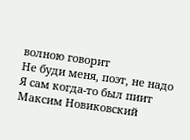волною говорит
Не буди меня, поэт, не надо
Я сам когда-то был пиит
Максим Новиковский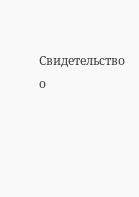Свидетельство о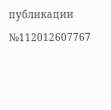публикации №112012607767